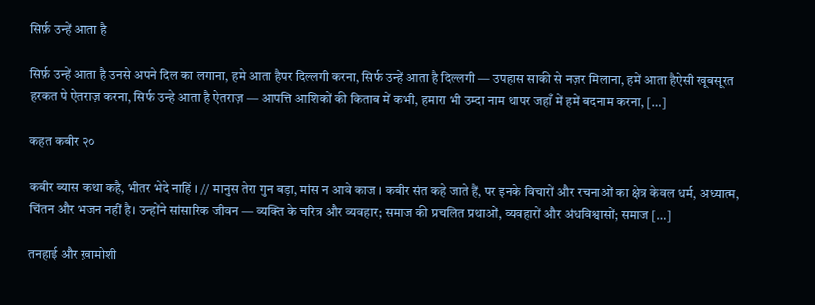सिर्फ़ उन्हें आता है

सिर्फ़ उन्हें आता है उनसे अपने दिल का लगाना, हमे आता हैपर दिल्लगी करना, सिर्फ उन्हें आता है दिल्लगी — उपहास साकी से नज़र मिलाना, हमें आता हैऐसी खूबसूरत हरकत पे ऐतराज़ करना, सिर्फ उन्हे आता है ऐतराज़ — आपत्ति आशिकों की किताब में कभी, हमारा भी उम्दा नाम थापर जहाँ में हमें बदनाम करना, […]

कहत कबीर २०

कबीर ब्यास कथा कहै, भीतर भेदे नाहिं । // मानुस तेरा गुन बड़ा, मांस न आवे काज । कबीर संत कहे जाते हैं, पर इनके विचारों और रचनाओं का क्षेत्र केवल धर्म, अध्यात्म, चिंतन और भजन नहीं है। उन्होंने सांसारिक जीवन — व्यक्ति के चरित्र और व्यवहार; समाज की प्रचलित प्रथाओं, व्यवहारों और अंधविश्वासों; समाज […]

तनहाई और ख़ामोशी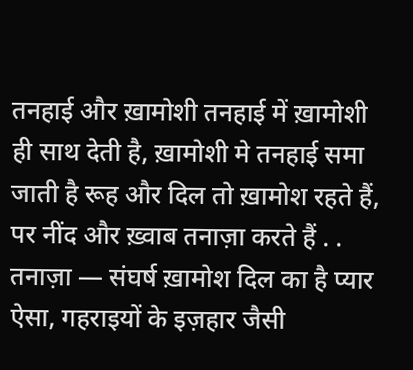तनहाई और ख़ामोशी तनहाई में ख़ामोशी ही साथ देती है, ख़ामोशी मे तनहाई समा जाती है रूह और दिल तो ख़ामोश रहते हैं, पर नींद और ख़्वाब तनाज़ा करते हैं . . तनाज़ा — संघर्ष ख़ामोश दिल का है प्यार ऐसा, गहराइयों के इज़हार जैसी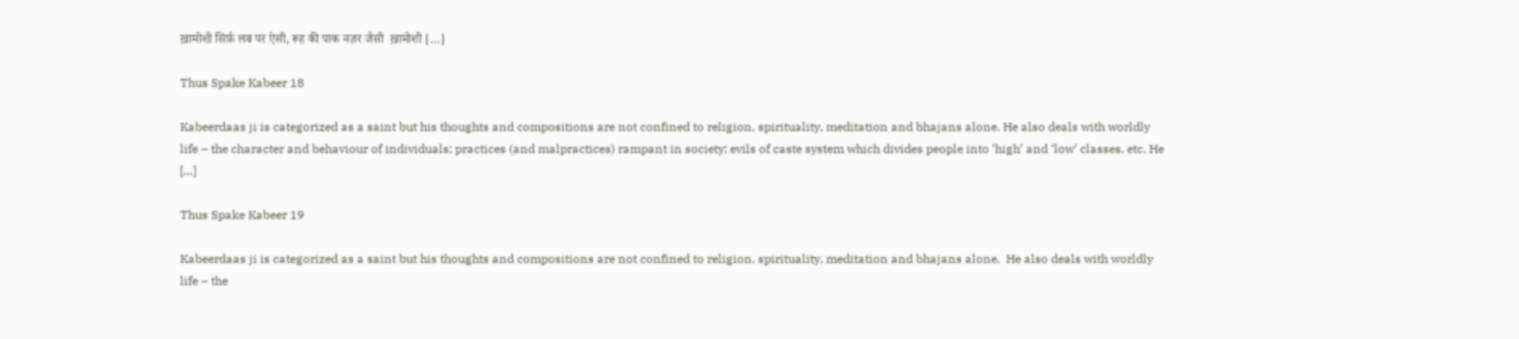ख़ामोशी सिर्फ़ लब पर ऐसी, रूह की पाक नज़र जैसी  ख़ामोशी […]

Thus Spake Kabeer 18

Kabeerdaas ji is categorized as a saint but his thoughts and compositions are not confined to religion, spirituality, meditation and bhajans alone. He also deals with worldly life – the character and behaviour of individuals; practices (and malpractices) rampant in society; evils of caste system which divides people into ‘high’ and ‘low’ classes, etc. He […]

Thus Spake Kabeer 19

Kabeerdaas ji is categorized as a saint but his thoughts and compositions are not confined to religion, spirituality, meditation and bhajans alone.  He also deals with worldly life – the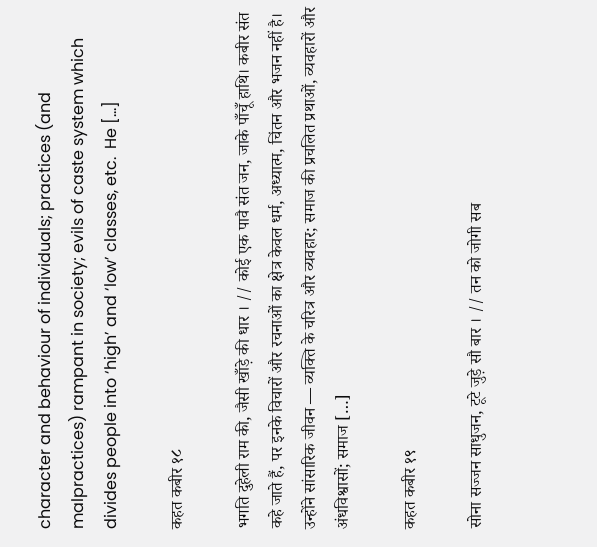character and behaviour of individuals; practices (and malpractices) rampant in society; evils of caste system which divides people into ‘high’ and ‘low’ classes, etc.  He […]

कहत कबीर १८

भगति दुहेली राम की, जैसी खाँड़े की धार । // कोई एक पावै संत जन, जाके पाँचूँ हाथि। कबीर संत कहे जाते हैं, पर इनके विचारों और रचनाओं का क्षेत्र केवल धर्म, अध्यात्म, चिंतन और भजन नहीं है। उन्होंने सांसारिक जीवन — व्यक्ति के चरित्र और व्यवहार; समाज की प्रचलित प्रथाओं, व्यवहारों और अंधविश्वासों; समाज […]

कहत कबीर १९

सोना सज्जन साधुजन, टूटे जुड़े सौ बार । // तन को जोगी सब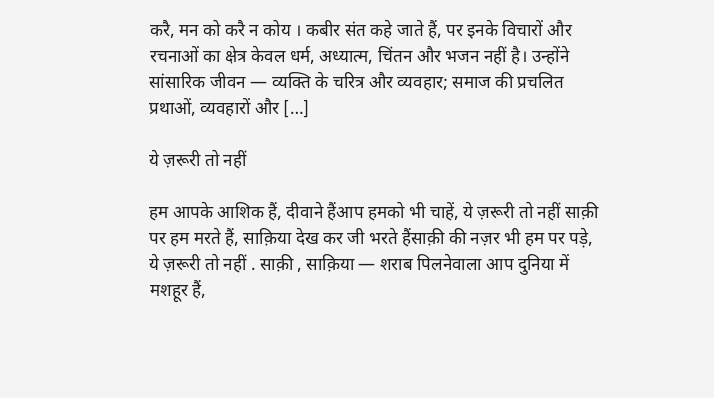करै, मन को करै न कोय । कबीर संत कहे जाते हैं, पर इनके विचारों और रचनाओं का क्षेत्र केवल धर्म, अध्यात्म, चिंतन और भजन नहीं है। उन्होंने सांसारिक जीवन — व्यक्ति के चरित्र और व्यवहार; समाज की प्रचलित प्रथाओं, व्यवहारों और […]

ये ज़रूरी तो नहीं

हम आपके आशिक हैं, दीवाने हैंआप हमको भी चाहें, ये ज़रूरी तो नहीं साक़ी पर हम मरते हैं, साक़िया देख कर जी भरते हैंसाक़ी की नज़र भी हम पर पड़े, ये ज़रूरी तो नहीं . साक़ी , साक़िया — शराब पिलनेवाला आप दुनिया में मशहूर हैं,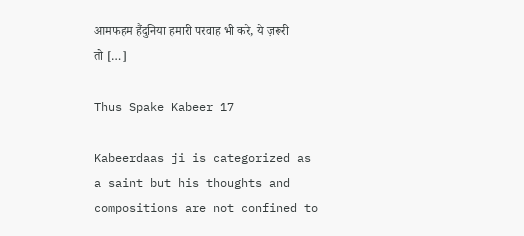आमफहम हैंदुनिया हमारी परवाह भी करे, ये ज़रूरी तो […]

Thus Spake Kabeer 17

Kabeerdaas ji is categorized as a saint but his thoughts and compositions are not confined to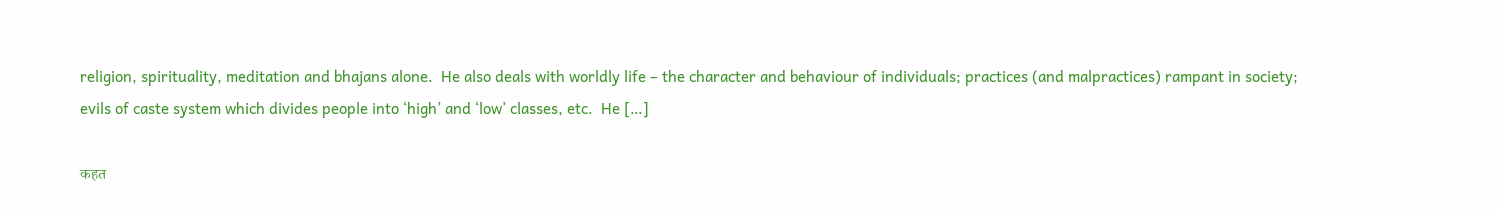religion, spirituality, meditation and bhajans alone.  He also deals with worldly life – the character and behaviour of individuals; practices (and malpractices) rampant in society; evils of caste system which divides people into ‘high’ and ‘low’ classes, etc.  He […]

कहत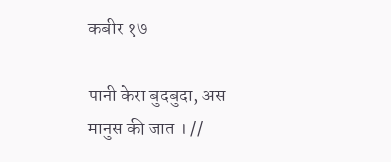कबीर १७

पानी केरा बुदबुदा, अस मानुस की जात । //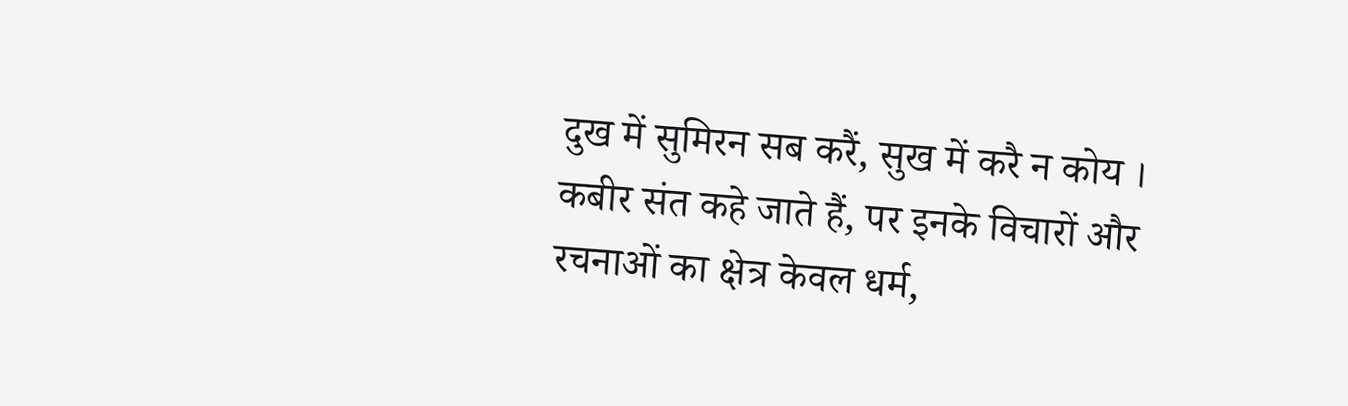दुख में सुमिरन सब करैं, सुख में करै न कोय । कबीर संत कहे जाते हैं, पर इनके विचारों और रचनाओं का क्षेत्र केवल धर्म,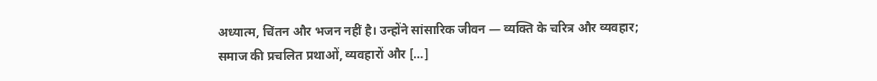अध्यात्म, चिंतन और भजन नहीं है। उन्होंने सांसारिक जीवन — व्यक्ति के चरित्र और व्यवहार; समाज की प्रचलित प्रथाओं, व्यवहारों और […]